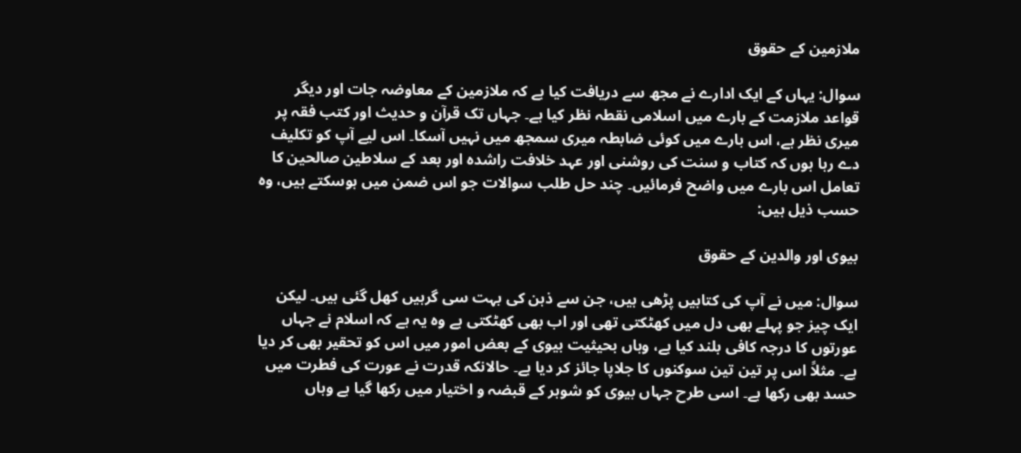ملازمین کے حقوق

سوال: یہاں کے ایک ادارے نے مجھ سے دریافت کیا ہے کہ ملازمین کے معاوضہ جات اور دیگر قواعد ملازمت کے بارے میں اسلامی نقطہ نظر کیا ہے۔ جہاں تک قرآن و حدیث اور کتب فقہ پر میری نظر ہے، اس بارے میں کوئی ضابطہ میری سمجھ میں نہیں آسکا۔ اس لیے آپ کو تکلیف دے رہا ہوں کہ کتاب و سنت کی روشنی اور عہد خلافت راشدہ اور بعد کے سلاطین صالحین کا تعامل اس بارے میں واضح فرمائیں۔ چند حل طلب سوالات جو اس ضمن میں ہوسکتے ہیں، وہ حسب ذیل ہیں:

بیوی اور والدین کے حقوق

سوال: میں نے آپ کی کتابیں پڑھی ہیں، جن سے ذہن کی بہت سی گرہیں کھل گئی ہیں۔ لیکن ایک چیز جو پہلے بھی دل میں کھٹکتی تھی اور اب بھی کھٹکتی ہے وہ یہ ہے کہ اسلام نے جہاں عورتوں کا درجہ کافی بلند کیا ہے، وہاں بحیثیت بیوی کے بعض امور میں اس کو تحقیر بھی کر دیا ہے۔ مثلاً اس پر تین تین سوکنوں کا جلاپا جائز کر دیا ہے۔ حالانکہ قدرت نے عورت کی فطرت میں حسد بھی رکھا ہے۔ اسی طرح جہاں بیوی کو شوہر کے قبضہ و اختیار میں رکھا گیا ہے وہاں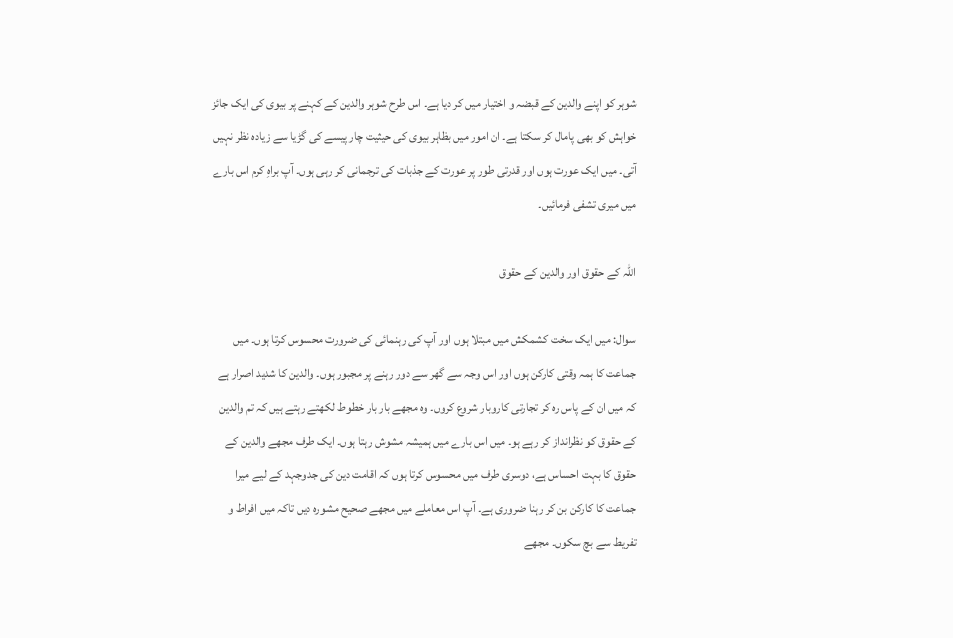شوہر کو اپنے والدین کے قبضہ و اختیار میں کر دیا ہے۔ اس طرح شوہر والدین کے کہنے پر بیوی کی ایک جائز خواہش کو بھی پامال کر سکتا ہے۔ ان امور میں بظاہر بیوی کی حیثیت چار پیسے کی گڑیا سے زیادہ نظر نہیں آتی۔ میں ایک عورت ہوں اور قدرتی طور پر عورت کے جذبات کی ترجمانی کر رہی ہوں۔ آپ براہِ کرم اس بارے میں میری تشفی فرمائیں۔

اللہ کے حقوق اور والدین کے حقوق

سوال: میں ایک سخت کشمکش میں مبتلا ہوں اور آپ کی رہنمائی کی ضرورت محسوس کرتا ہوں۔ میں جماعت کا ہمہ وقتی کارکن ہوں اور اس وجہ سے گھر سے دور رہنے پر مجبور ہوں۔ والدین کا شدید اصرار ہے کہ میں ان کے پاس رہ کر تجارتی کاروبار شروع کروں۔ وہ مجھے بار بار خطوط لکھتے رہتے ہیں کہ تم والدین کے حقوق کو نظرانداز کر رہے ہو۔ میں اس بارے میں ہمیشہ مشوش رہتا ہوں۔ ایک طرف مجھے والدین کے حقوق کا بہت احساس ہے، دوسری طرف میں محسوس کرتا ہوں کہ اقامت دین کی جدوجہد کے لیے میرا جماعت کا کارکن بن کر رہنا ضروری ہے۔ آپ اس معاملے میں مجھے صحیح مشورہ دیں تاکہ میں افراط و تفریط سے بچ سکوں۔ مجھے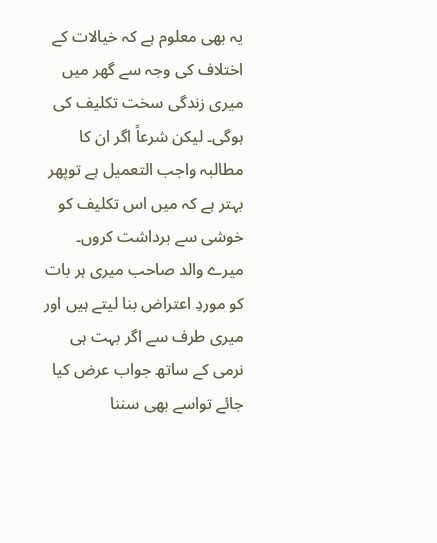یہ بھی معلوم ہے کہ خیالات کے اختلاف کی وجہ سے گھر میں میری زندگی سخت تکلیف کی ہوگی۔ لیکن شرعاً اگر ان کا مطالبہ واجب التعمیل ہے توپھر بہتر ہے کہ میں اس تکلیف کو خوشی سے برداشت کروں۔ میرے والد صاحب میری ہر بات کو موردِ اعتراض بنا لیتے ہیں اور میری طرف سے اگر بہت ہی نرمی کے ساتھ جواب عرض کیا جائے تواسے بھی سننا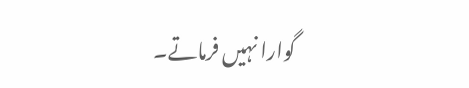گوارا نہیں فرماتے۔